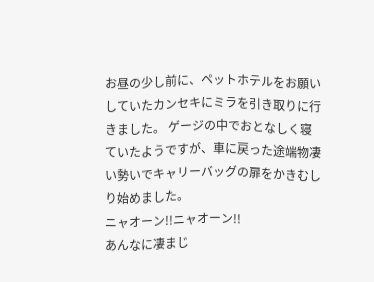お昼の少し前に、ペットホテルをお願いしていたカンセキにミラを引き取りに行きました。 ゲージの中でおとなしく寝ていたようですが、車に戻った途端物凄い勢いでキャリーバッグの扉をかきむしり始めました。
ニャオーン!!ニャオーン!!
あんなに凄まじ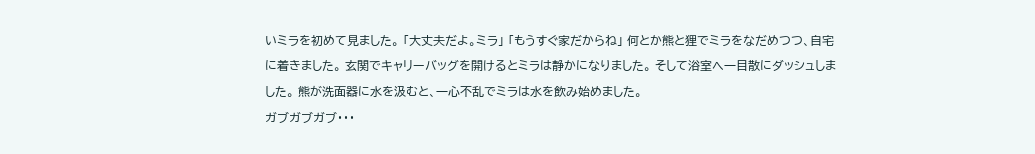いミラを初めて見ました。 「大丈夫だよ。ミラ」 「もうすぐ家だからね」 何とか熊と狸でミラをなだめつつ、自宅に着きました。 玄関でキャリーバッグを開けるとミラは静かになりました。 そして浴室へ一目散にダッシュしました。 熊が洗面器に水を汲むと、一心不乱でミラは水を飲み始めました。
ガブガブガブ・・・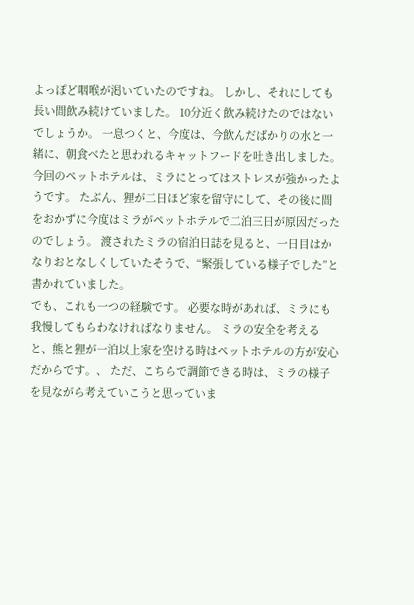よっぽど咽喉が渇いていたのですね。 しかし、それにしても長い間飲み続けていました。 10分近く飲み続けたのではないでしょうか。 一息つくと、今度は、今飲んだばかりの水と一緒に、朝食べたと思われるキャットフードを吐き出しました。
今回のペットホテルは、ミラにとってはストレスが強かったようです。 たぶん、狸が二日ほど家を留守にして、その後に間をおかずに今度はミラがペットホテルで二泊三日が原因だったのでしょう。 渡されたミラの宿泊日誌を見ると、一日目はかなりおとなしくしていたそうで、“緊張している様子でした”と書かれていました。
でも、これも一つの経験です。 必要な時があれば、ミラにも我慢してもらわなければなりません。 ミラの安全を考えると、熊と狸が一泊以上家を空ける時はペットホテルの方が安心だからです。、 ただ、こちらで調節できる時は、ミラの様子を見ながら考えていこうと思っていま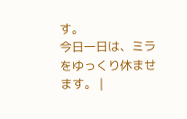す。
今日一日は、ミラをゆっくり休ませます。 |